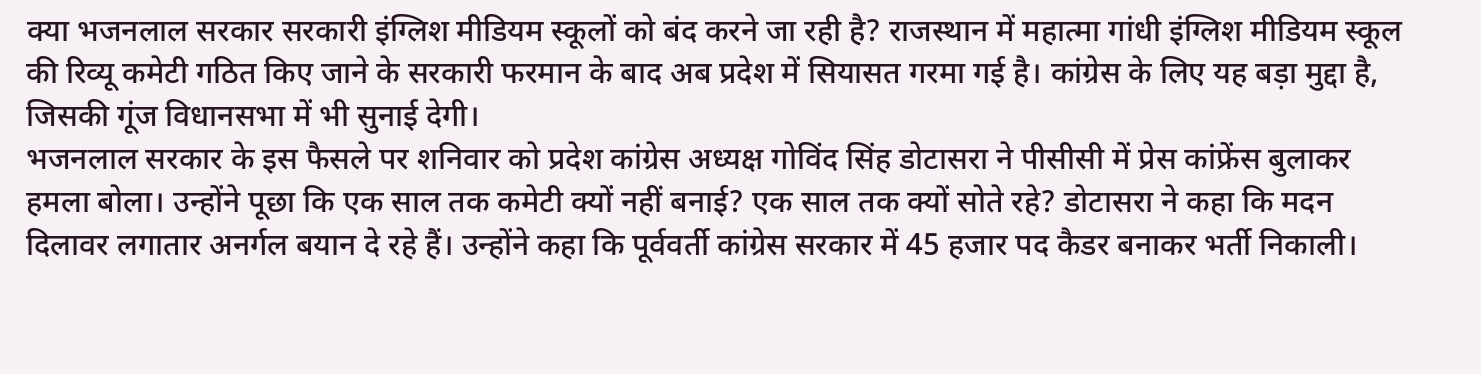क्या भजनलाल सरकार सरकारी इंग्लिश मीडियम स्कूलों को बंद करने जा रही है? राजस्थान में महात्मा गांधी इंग्लिश मीडियम स्कूल की रिव्यू कमेटी गठित किए जाने के सरकारी फरमान के बाद अब प्रदेश में सियासत गरमा गई है। कांग्रेस के लिए यह बड़ा मुद्दा है, जिसकी गूंज विधानसभा में भी सुनाई देगी।
भजनलाल सरकार के इस फैसले पर शनिवार को प्रदेश कांग्रेस अध्यक्ष गोविंद सिंह डोटासरा ने पीसीसी में प्रेस कांफ्रेंस बुलाकर हमला बोला। उन्होंने पूछा कि एक साल तक कमेटी क्यों नहीं बनाई? एक साल तक क्यों सोते रहे? डोटासरा ने कहा कि मदन दिलावर लगातार अनर्गल बयान दे रहे हैं। उन्होंने कहा कि पूर्ववर्ती कांग्रेस सरकार में 45 हजार पद कैडर बनाकर भर्ती निकाली।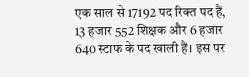एक साल से 17192 पद रिक्त पद हैं, 13 हजार 552 शिक्षक और 6 हजार 640 स्टाफ के पद खाली हैं। इस पर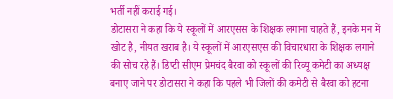भर्ती नहीं कराई गई।
डोटासरा ने कहा कि ये स्कूलों में आरएसस के शिक्षक लगाना चाहते हैं, इनके मन में खोट है, नीयत खराब है। ये स्कूलों में आरएसएस की विचारधारा के शिक्षक लगाने की सोच रहे हैं। डिप्टी सीएम प्रेमचंद बैरवा को स्कूलों की रिव्यू कमेटी का अध्यक्ष बनाए जाने पर डोटासरा ने कहा कि पहले भी जिलों की कमेटी से बैरवा को हटना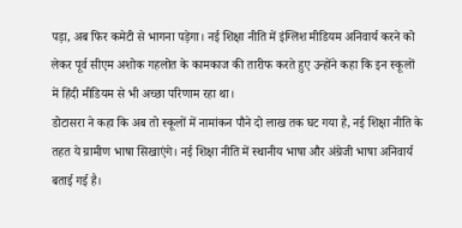पड़ा, अब फिर कमेटी से भागना पड़ेगा। नई शिक्षा नीति में इंग्लिश मीडियम अनिवार्य करने को लेकर पूर्व सीएम अशोक गहलोत के कामकाज की तारीफ करते हुए उन्होंने कहा कि इन स्कूलों में हिंदी मीडियम से भी अच्छा परिणाम रहा था।
डोटासरा ने कहा कि अब तो स्कूलों में नामांकन पौने दो लाख तक घट गया है, नई शिक्षा नीति के तहत ये ग्रामीण भाषा सिखाएंगे। नई शिक्षा नीति में स्थानीय भाषा और अंग्रेजी भाषा अनिवार्य बताई गई है।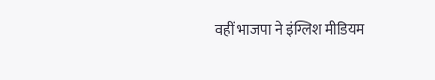वहीं भाजपा ने इंग्लिश मीडियम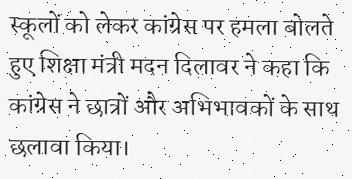स्कूलों को लेकर कांग्रेस पर हमला बोलते हुए शिक्षा मंत्री मदन दिलावर ने कहा कि कांग्रेस ने छात्रों और अभिभावकों के साथ छलावा किया।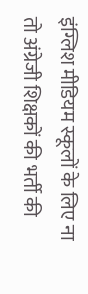इंग्लिश मीडियम स्कूलों के लिए ना तो अंग्रेजी शिक्षकों की भर्ती की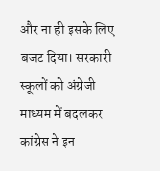और ना ही इसके लिए बजट दिया। सरकारी स्कूलों को अंग्रेजी माध्यम में बदलकर कांग्रेस ने इन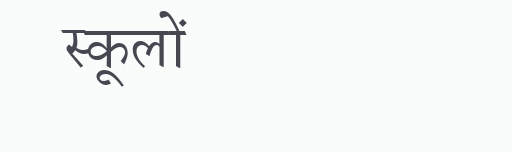स्कूलों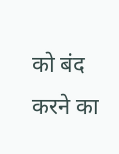को बंद करने का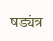षड्यंत्र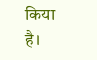किया है।